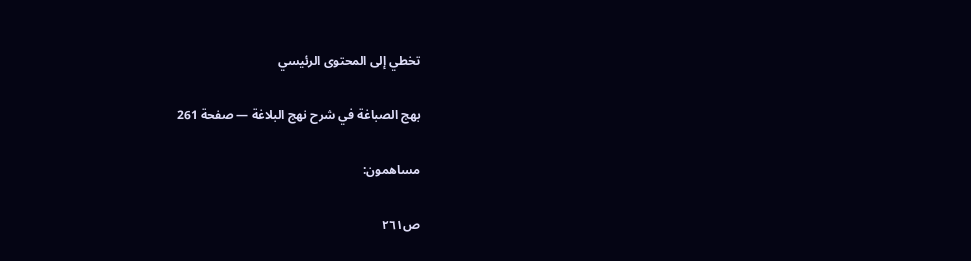تخطي إلى المحتوى الرئيسي

بهج الصباغة في شرح نهج البلاغة — صفحة 261

مساهمون:

ص٢٦١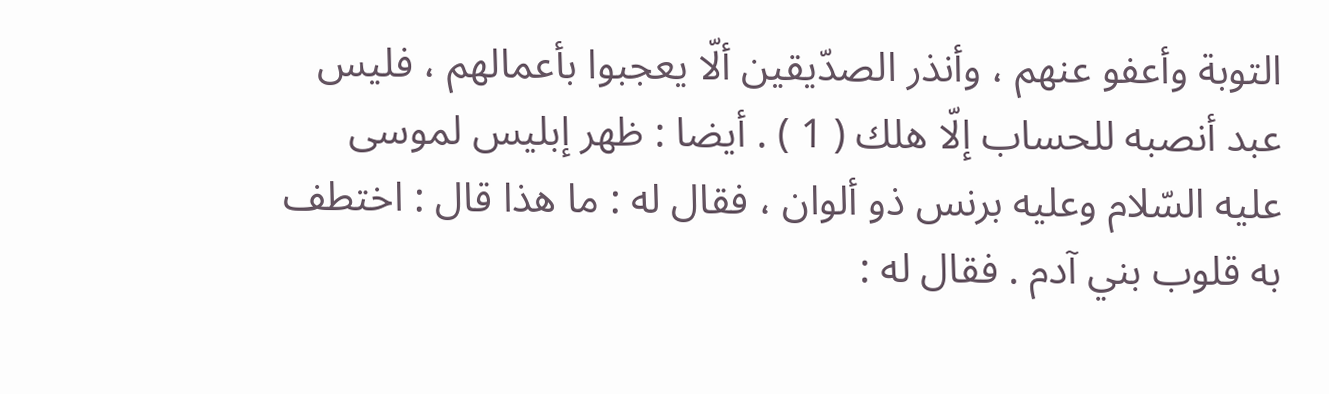التوبة وأعفو عنهم ، وأنذر الصدّيقين ألّا يعجبوا بأعمالهم ، فليس عبد أنصبه للحساب إلّا هلك ( 1 ) . أيضا : ظهر إبليس لموسى عليه السّلام وعليه برنس ذو ألوان ، فقال له : ما هذا قال : اختطف به قلوب بني آدم . فقال له :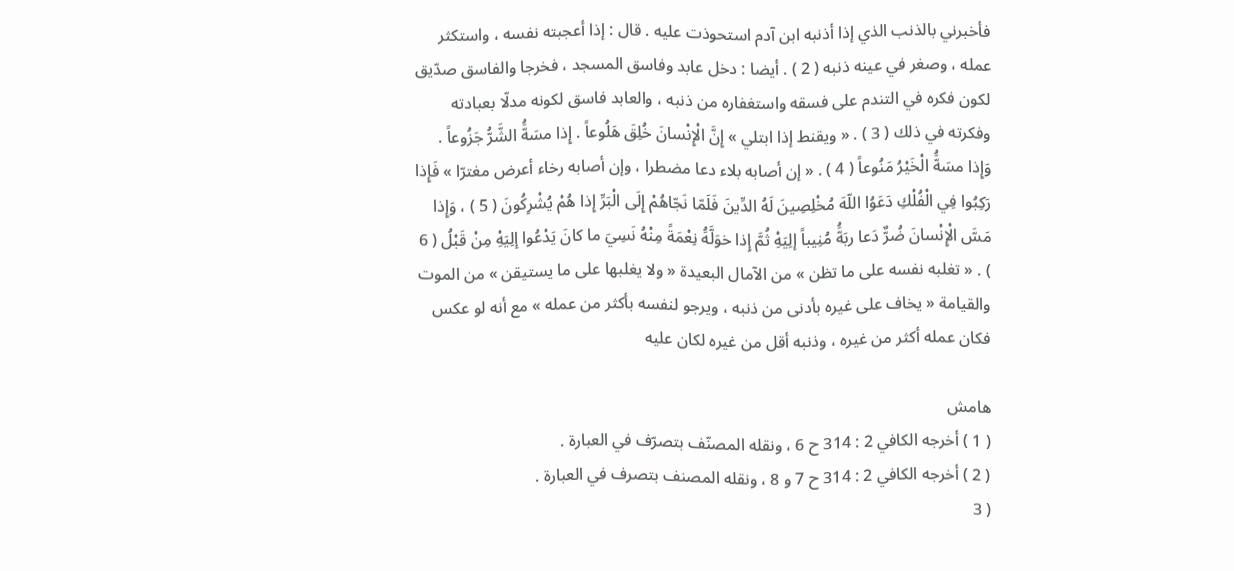فأخبرني بالذنب الذي إذا أذنبه ابن آدم استحوذت عليه . قال : إذا أعجبته نفسه ، واستكثر عمله ، وصغر في عينه ذنبه ( 2 ) . أيضا : دخل عابد وفاسق المسجد ، فخرجا والفاسق صدّيق لكون فكره في التندم على فسقه واستغفاره من ذنبه ، والعابد فاسق لكونه مدلّا بعبادته وفكرته في ذلك ( 3 ) . « ويقنط إذا ابتلي » إِنَّ الْإِنْسانَ خُلِقَ هَلُوعاً . إِذا مسَهَُّ الشَّرُّ جَزُوعاً . وَإِذا مسَهَُّ الْخَيْرُ مَنُوعاً ( 4 ) . « إن أصابه بلاء دعا مضطرا ، وإن أصابه رخاء أعرض مغترّا » فَإِذا رَكِبُوا فِي الْفُلْكِ دَعَوُا اللّهَ مُخْلِصِينَ لَهُ الدِّينَ فَلَمّا نَجّاهُمْ إِلَى الْبَرِّ إِذا هُمْ يُشْرِكُونَ ( 5 ) ، وَإِذا مَسَّ الْإِنْسانَ ضُرٌّ دَعا ربَهَُّ مُنِيباً إلِيَهِْ ثُمَّ إِذا خوَلَّهَُ نِعْمَةً مِنْهُ نَسِيَ ما كانَ يَدْعُوا إلِيَهِْ مِنْ قَبْلُ ( 6 ) . « تغلبه نفسه على ما تظن » من الآمال البعيدة « ولا يغلبها على ما يستيقن » من الموت والقيامة « يخاف على غيره بأدنى من ذنبه ، ويرجو لنفسه بأكثر من عمله » مع أنه لو عكس فكان عمله أكثر من غيره ، وذنبه أقل من غيره لكان عليه

هامش
( 1 ) أخرجه الكافي 2 : 314 ح 6 ، ونقله المصنّف بتصرّف في العبارة .
( 2 ) أخرجه الكافي 2 : 314 ح 7 و 8 ، ونقله المصنف بتصرف في العبارة .
( 3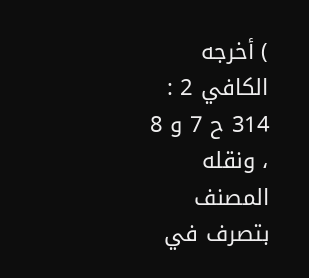) أخرجه الكافي 2 : 314 ح 7 و 8 ، ونقله المصنف بتصرف في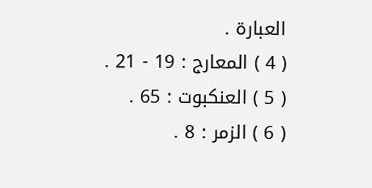العبارة .
( 4 ) المعارج : 19 - 21 .
( 5 ) العنكبوت : 65 .
( 6 ) الزمر : 8 .